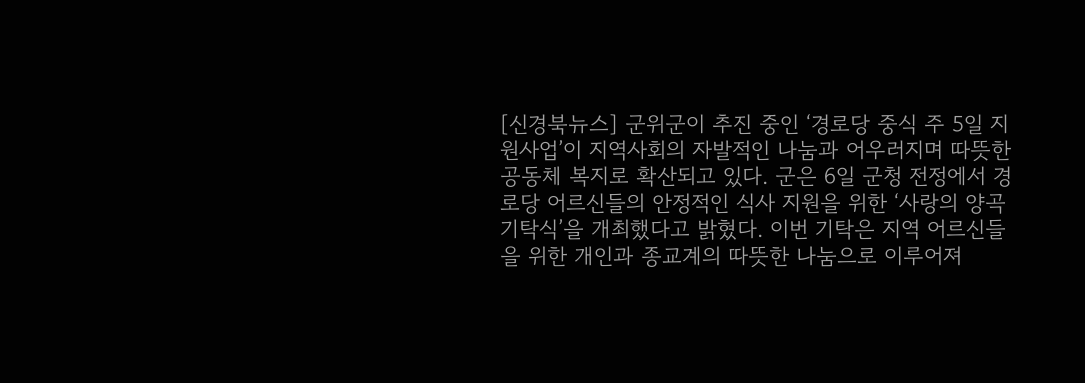[신경북뉴스] 군위군이 추진 중인 ‘경로당 중식 주 5일 지원사업’이 지역사회의 자발적인 나눔과 어우러지며 따뜻한 공동체 복지로 확산되고 있다. 군은 6일 군청 전정에서 경로당 어르신들의 안정적인 식사 지원을 위한 ‘사랑의 양곡 기탁식’을 개최했다고 밝혔다. 이번 기탁은 지역 어르신들을 위한 개인과 종교계의 따뜻한 나눔으로 이루어져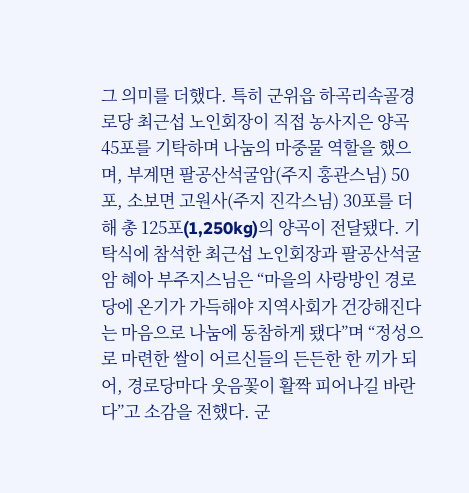그 의미를 더했다. 특히 군위읍 하곡리속골경로당 최근섭 노인회장이 직접 농사지은 양곡 45포를 기탁하며 나눔의 마중물 역할을 했으며, 부계면 팔공산석굴암(주지 홍관스님) 50포, 소보면 고원사(주지 진각스님) 30포를 더해 총 125포(1,250kg)의 양곡이 전달됐다. 기탁식에 참석한 최근섭 노인회장과 팔공산석굴암 혜아 부주지스님은 “마을의 사랑방인 경로당에 온기가 가득해야 지역사회가 건강해진다는 마음으로 나눔에 동참하게 됐다”며 “정성으로 마련한 쌀이 어르신들의 든든한 한 끼가 되어, 경로당마다 웃음꽃이 활짝 피어나길 바란다”고 소감을 전했다. 군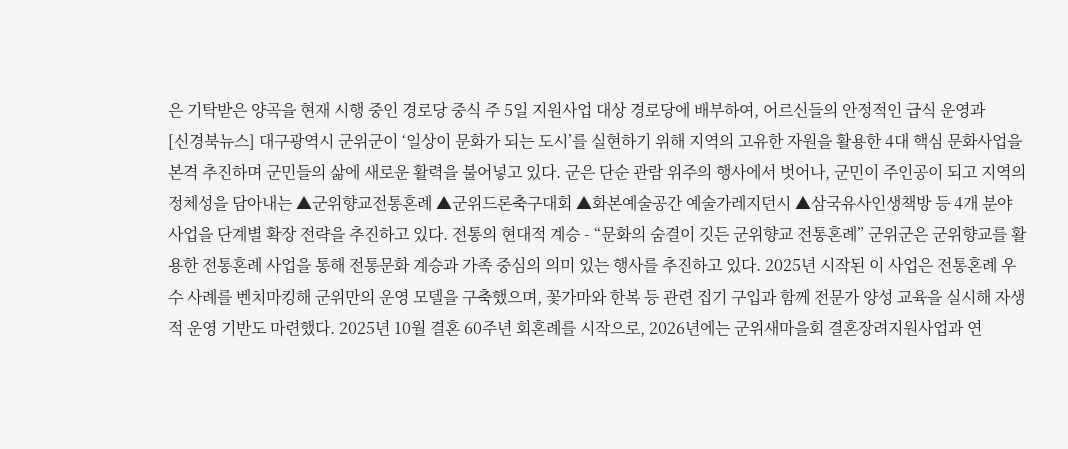은 기탁받은 양곡을 현재 시행 중인 경로당 중식 주 5일 지원사업 대상 경로당에 배부하여, 어르신들의 안정적인 급식 운영과
[신경북뉴스] 대구광역시 군위군이 ‘일상이 문화가 되는 도시’를 실현하기 위해 지역의 고유한 자원을 활용한 4대 핵심 문화사업을 본격 추진하며 군민들의 삶에 새로운 활력을 불어넣고 있다. 군은 단순 관람 위주의 행사에서 벗어나, 군민이 주인공이 되고 지역의 정체성을 담아내는 ▲군위향교전통혼례 ▲군위드론축구대회 ▲화본예술공간 예술가레지던시 ▲삼국유사인생책방 등 4개 분야 사업을 단계별 확장 전략을 추진하고 있다. 전통의 현대적 계승 - “문화의 숨결이 깃든 군위향교 전통혼례” 군위군은 군위향교를 활용한 전통혼례 사업을 통해 전통문화 계승과 가족 중심의 의미 있는 행사를 추진하고 있다. 2025년 시작된 이 사업은 전통혼례 우수 사례를 벤치마킹해 군위만의 운영 모델을 구축했으며, 꽃가마와 한복 등 관련 집기 구입과 함께 전문가 양성 교육을 실시해 자생적 운영 기반도 마련했다. 2025년 10월 결혼 60주년 회혼례를 시작으로, 2026년에는 군위새마을회 결혼장려지원사업과 연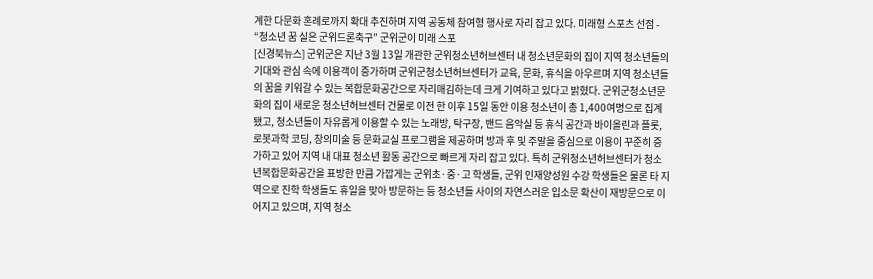계한 다문화 혼례로까지 확대 추진하며 지역 공동체 참여형 행사로 자리 잡고 있다. 미래형 스포츠 선점 - “청소년 꿈 실은 군위드론축구” 군위군이 미래 스포
[신경북뉴스] 군위군은 지난 3월 13일 개관한 군위청소년허브센터 내 청소년문화의 집이 지역 청소년들의 기대와 관심 속에 이용객이 증가하며 군위군청소년허브센터가 교육, 문화, 휴식을 아우르며 지역 청소년들의 꿈을 키워갈 수 있는 복합문화공간으로 자리매김하는데 크게 기여하고 있다고 밝혔다. 군위군청소년문화의 집이 새로운 청소년허브센터 건물로 이전 한 이후 15일 동안 이용 청소년이 총 1,400여명으로 집계됐고, 청소년들이 자유롭게 이용할 수 있는 노래방, 탁구장, 밴드 음악실 등 휴식 공간과 바이올린과 플롯, 로봇과학 코딩, 창의미술 등 문화교실 프로그램을 제공하며 방과 후 및 주말을 중심으로 이용이 꾸준히 증가하고 있어 지역 내 대표 청소년 활동 공간으로 빠르게 자리 잡고 있다. 특히 군위청소년허브센터가 청소년복합문화공간을 표방한 만큼 가깝게는 군위초·중·고 학생들, 군위 인재양성원 수강 학생들은 물론 타 지역으로 진학 학생들도 휴일을 맞아 방문하는 등 청소년들 사이의 자연스러운 입소문 확산이 재방문으로 이어지고 있으며, 지역 청소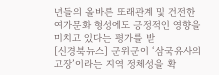년들의 올바른 또래관계 및 건전한 여가문화 형성에도 긍정적인 영향을 미치고 있다는 평가를 받
[신경북뉴스] 군위군이 ‘삼국유사의 고장’이라는 지역 정체성을 확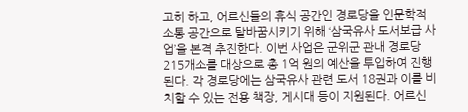고히 하고, 어르신들의 휴식 공간인 경로당을 인문학적 소통 공간으로 탈바꿈시키기 위해 ‘삼국유사 도서보급 사업’을 본격 추진한다. 이번 사업은 군위군 관내 경로당 215개소를 대상으로 총 1억 원의 예산을 투입하여 진행된다. 각 경로당에는 삼국유사 관련 도서 18권과 이를 비치할 수 있는 전용 책장, 게시대 등이 지원된다. 어르신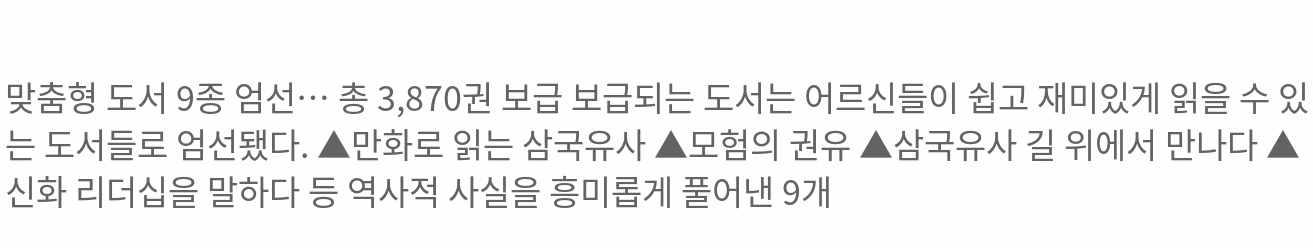맞춤형 도서 9종 엄선… 총 3,870권 보급 보급되는 도서는 어르신들이 쉽고 재미있게 읽을 수 있는 도서들로 엄선됐다. ▲만화로 읽는 삼국유사 ▲모험의 권유 ▲삼국유사 길 위에서 만나다 ▲신화 리더십을 말하다 등 역사적 사실을 흥미롭게 풀어낸 9개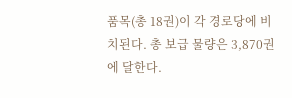품목(총 18권)이 각 경로당에 비치된다. 총 보급 물량은 3,870권에 달한다.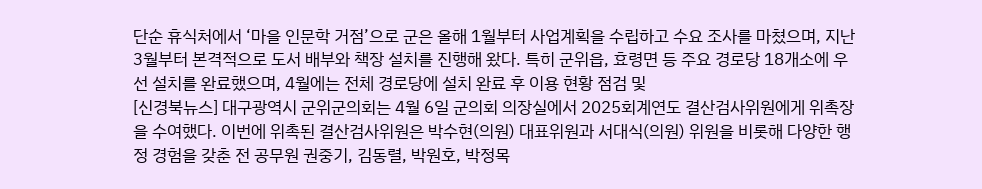단순 휴식처에서 ‘마을 인문학 거점’으로 군은 올해 1월부터 사업계획을 수립하고 수요 조사를 마쳤으며, 지난 3월부터 본격적으로 도서 배부와 책장 설치를 진행해 왔다. 특히 군위읍, 효령면 등 주요 경로당 18개소에 우선 설치를 완료했으며, 4월에는 전체 경로당에 설치 완료 후 이용 현황 점검 및
[신경북뉴스] 대구광역시 군위군의회는 4월 6일 군의회 의장실에서 2025회계연도 결산검사위원에게 위촉장을 수여했다. 이번에 위촉된 결산검사위원은 박수현(의원) 대표위원과 서대식(의원) 위원을 비롯해 다양한 행정 경험을 갖춘 전 공무원 권중기, 김동렬, 박원호, 박정목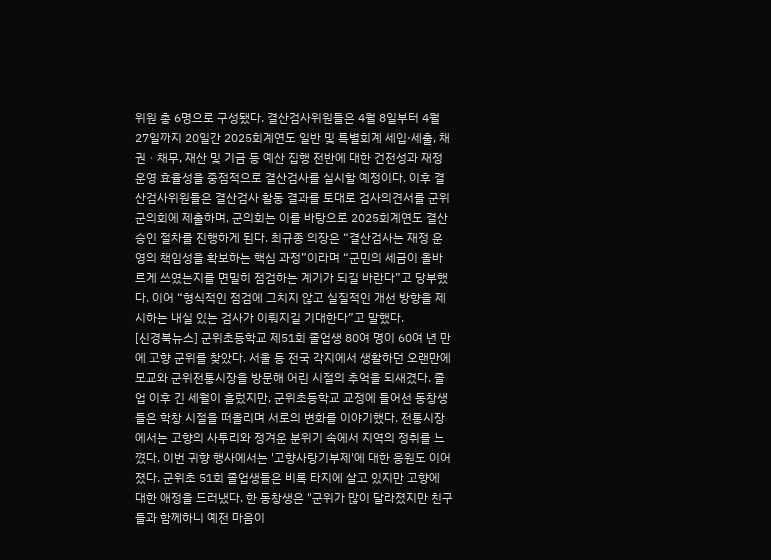위원 총 6명으로 구성됐다. 결산검사위원들은 4월 8일부터 4월 27일까지 20일간 2025회계연도 일반 및 특별회계 세입·세출, 채권ㆍ채무, 재산 및 기금 등 예산 집행 전반에 대한 건전성과 재정 운영 효율성을 중점적으로 결산검사를 실시할 예정이다. 이후 결산검사위원들은 결산검사 활동 결과를 토대로 검사의견서를 군위군의회에 제출하며, 군의회는 이를 바탕으로 2025회계연도 결산 승인 절차를 진행하게 된다. 최규종 의장은 “결산검사는 재정 운영의 책임성을 확보하는 핵심 과정”이라며 “군민의 세금이 올바르게 쓰였는지를 면밀히 점검하는 계기가 되길 바란다”고 당부했다. 이어 “형식적인 점검에 그치지 않고 실질적인 개선 방향을 제시하는 내실 있는 검사가 이뤄지길 기대한다”고 말했다.
[신경북뉴스] 군위초등학교 제51회 졸업생 80여 명이 60여 년 만에 고향 군위를 찾았다. 서울 등 전국 각지에서 생활하던 오랜만에 모교와 군위전통시장을 방문해 어린 시절의 추억을 되새겼다. 졸업 이후 긴 세월이 흘렀지만, 군위초등학교 교정에 들어선 동창생들은 학창 시절을 떠올리며 서로의 변화를 이야기했다. 전통시장에서는 고향의 사투리와 정겨운 분위기 속에서 지역의 정취를 느꼈다. 이번 귀향 행사에서는 '고향사랑기부제'에 대한 응원도 이어졌다. 군위초 51회 졸업생들은 비록 타지에 살고 있지만 고향에 대한 애정을 드러냈다. 한 동창생은 "군위가 많이 달라졌지만 친구들과 함께하니 예전 마음이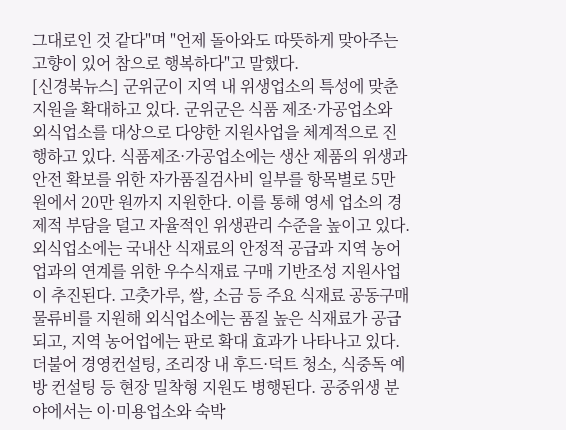그대로인 것 같다"며 "언제 돌아와도 따뜻하게 맞아주는 고향이 있어 참으로 행복하다"고 말했다.
[신경북뉴스] 군위군이 지역 내 위생업소의 특성에 맞춘 지원을 확대하고 있다. 군위군은 식품 제조·가공업소와 외식업소를 대상으로 다양한 지원사업을 체계적으로 진행하고 있다. 식품제조·가공업소에는 생산 제품의 위생과 안전 확보를 위한 자가품질검사비 일부를 항목별로 5만 원에서 20만 원까지 지원한다. 이를 통해 영세 업소의 경제적 부담을 덜고 자율적인 위생관리 수준을 높이고 있다. 외식업소에는 국내산 식재료의 안정적 공급과 지역 농어업과의 연계를 위한 우수식재료 구매 기반조성 지원사업이 추진된다. 고춧가루, 쌀, 소금 등 주요 식재료 공동구매 물류비를 지원해 외식업소에는 품질 높은 식재료가 공급되고, 지역 농어업에는 판로 확대 효과가 나타나고 있다. 더불어 경영컨설팅, 조리장 내 후드·덕트 청소, 식중독 예방 컨설팅 등 현장 밀착형 지원도 병행된다. 공중위생 분야에서는 이·미용업소와 숙박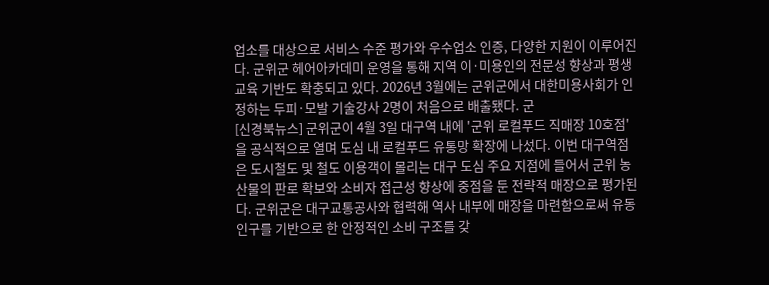업소를 대상으로 서비스 수준 평가와 우수업소 인증, 다양한 지원이 이루어진다. 군위군 헤어아카데미 운영을 통해 지역 이·미용인의 전문성 향상과 평생교육 기반도 확충되고 있다. 2026년 3월에는 군위군에서 대한미용사회가 인정하는 두피·모발 기술강사 2명이 처음으로 배출됐다. 군
[신경북뉴스] 군위군이 4월 3일 대구역 내에 '군위 로컬푸드 직매장 10호점'을 공식적으로 열며 도심 내 로컬푸드 유통망 확장에 나섰다. 이번 대구역점은 도시철도 및 철도 이용객이 몰리는 대구 도심 주요 지점에 들어서 군위 농산물의 판로 확보와 소비자 접근성 향상에 중점을 둔 전략적 매장으로 평가된다. 군위군은 대구교통공사와 협력해 역사 내부에 매장을 마련함으로써 유동 인구를 기반으로 한 안정적인 소비 구조를 갖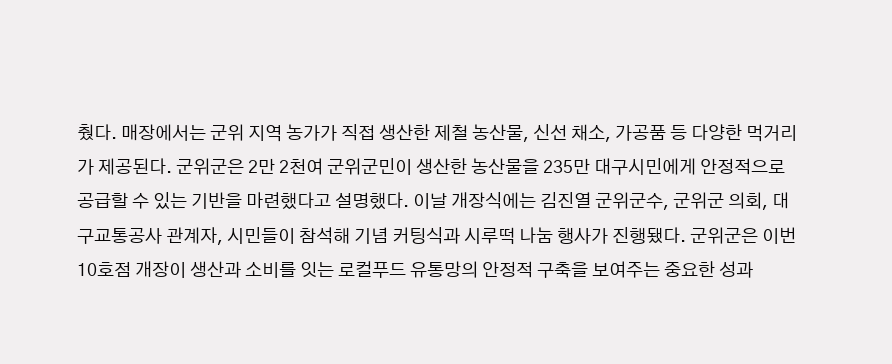췄다. 매장에서는 군위 지역 농가가 직접 생산한 제철 농산물, 신선 채소, 가공품 등 다양한 먹거리가 제공된다. 군위군은 2만 2천여 군위군민이 생산한 농산물을 235만 대구시민에게 안정적으로 공급할 수 있는 기반을 마련했다고 설명했다. 이날 개장식에는 김진열 군위군수, 군위군 의회, 대구교통공사 관계자, 시민들이 참석해 기념 커팅식과 시루떡 나눔 행사가 진행됐다. 군위군은 이번 10호점 개장이 생산과 소비를 잇는 로컬푸드 유통망의 안정적 구축을 보여주는 중요한 성과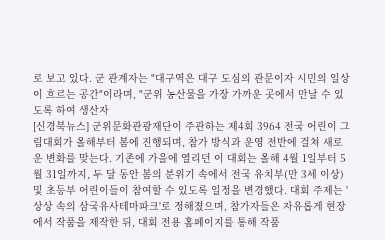로 보고 있다. 군 관계자는 "대구역은 대구 도심의 관문이자 시민의 일상이 흐르는 공간"이라며, "군위 농산물을 가장 가까운 곳에서 만날 수 있도록 하여 생산자
[신경북뉴스] 군위문화관광재단이 주관하는 제4회 3964 전국 어린이 그림대회가 올해부터 봄에 진행되며, 참가 방식과 운영 전반에 걸쳐 새로운 변화를 맞는다. 기존에 가을에 열리던 이 대회는 올해 4월 1일부터 5월 31일까지, 두 달 동안 봄의 분위기 속에서 전국 유치부(만 3세 이상) 및 초등부 어린이들이 참여할 수 있도록 일정을 변경했다. 대회 주제는 '상상 속의 삼국유사테마파크'로 정해졌으며, 참가자들은 자유롭게 현장에서 작품을 제작한 뒤, 대회 전용 홈페이지를 통해 작품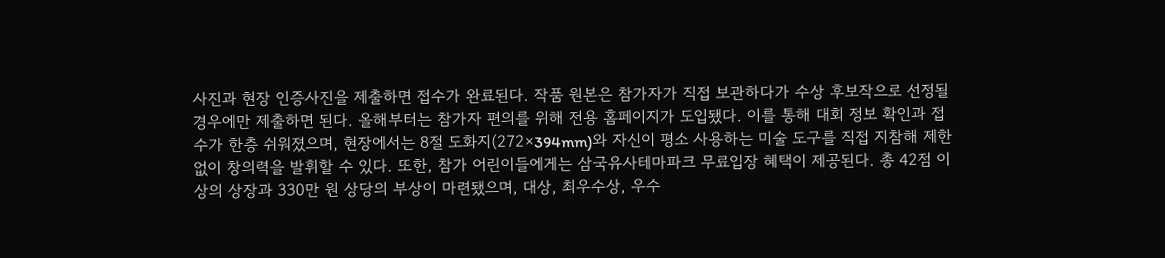사진과 현장 인증사진을 제출하면 접수가 완료된다. 작품 원본은 참가자가 직접 보관하다가 수상 후보작으로 선정될 경우에만 제출하면 된다. 올해부터는 참가자 편의를 위해 전용 홈페이지가 도입됐다. 이를 통해 대회 정보 확인과 접수가 한층 쉬워졌으며, 현장에서는 8절 도화지(272×394mm)와 자신이 평소 사용하는 미술 도구를 직접 지참해 제한 없이 창의력을 발휘할 수 있다. 또한, 참가 어린이들에게는 삼국유사테마파크 무료입장 혜택이 제공된다. 총 42점 이상의 상장과 330만 원 상당의 부상이 마련됐으며, 대상, 최우수상, 우수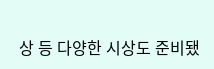상 등 다양한 시상도 준비됐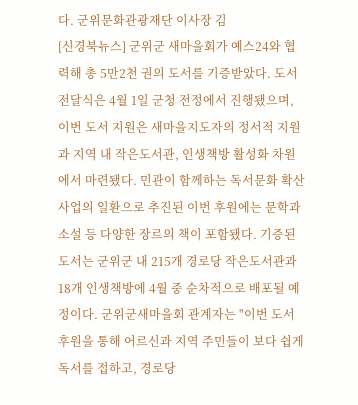다. 군위문화관광재단 이사장 김
[신경북뉴스] 군위군 새마을회가 예스24와 협력해 총 5만2천 권의 도서를 기증받았다. 도서 전달식은 4월 1일 군청 전정에서 진행됐으며, 이번 도서 지원은 새마을지도자의 정서적 지원과 지역 내 작은도서관, 인생책방 활성화 차원에서 마련됐다. 민관이 함께하는 독서문화 확산 사업의 일환으로 추진된 이번 후원에는 문학과 소설 등 다양한 장르의 책이 포함됐다. 기증된 도서는 군위군 내 215개 경로당 작은도서관과 18개 인생책방에 4월 중 순차적으로 배포될 예정이다. 군위군새마을회 관계자는 "이번 도서 후원을 통해 어르신과 지역 주민들이 보다 쉽게 독서를 접하고, 경로당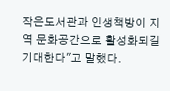작은도서관과 인생책방이 지역 문화공간으로 활성화되길 기대한다"고 말했다.